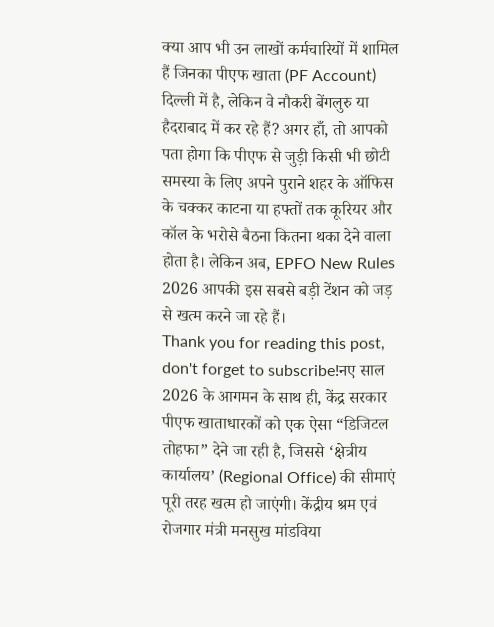क्या आप भी उन लाखों कर्मचारियों में शामिल हैं जिनका पीएफ खाता (PF Account) दिल्ली में है, लेकिन वे नौकरी बेंगलुरु या हैदराबाद में कर रहे हैं? अगर हाँ, तो आपको पता होगा कि पीएफ से जुड़ी किसी भी छोटी समस्या के लिए अपने पुराने शहर के ऑफिस के चक्कर काटना या हफ्तों तक कूरियर और कॉल के भरोसे बैठना कितना थका देने वाला होता है। लेकिन अब, EPFO New Rules 2026 आपकी इस सबसे बड़ी टेंशन को जड़ से खत्म करने जा रहे हैं।
Thank you for reading this post, don't forget to subscribe!नए साल 2026 के आगमन के साथ ही, केंद्र सरकार पीएफ खाताधारकों को एक ऐसा “डिजिटल तोहफा” देने जा रही है, जिससे ‘क्षेत्रीय कार्यालय’ (Regional Office) की सीमाएं पूरी तरह खत्म हो जाएंगी। केंद्रीय श्रम एवं रोजगार मंत्री मनसुख मांडविया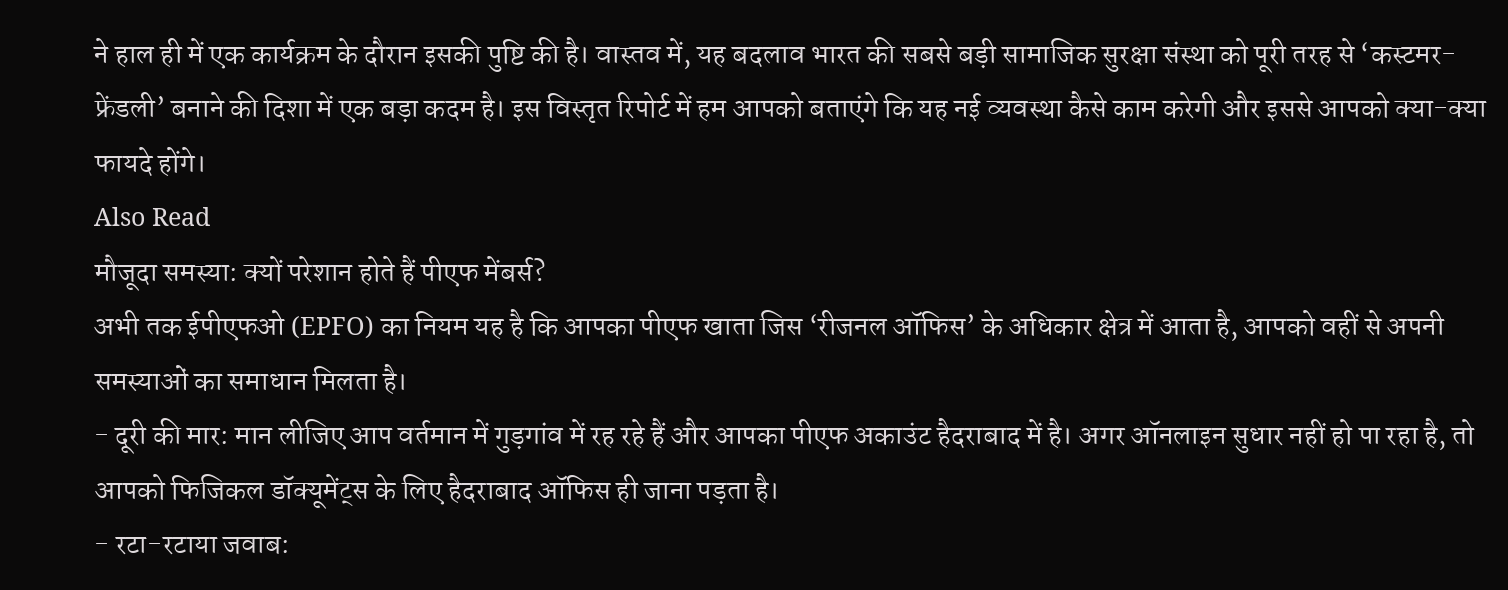ने हाल ही में एक कार्यक्रम के दौरान इसकी पुष्टि की है। वास्तव में, यह बदलाव भारत की सबसे बड़ी सामाजिक सुरक्षा संस्था को पूरी तरह से ‘कस्टमर-फ्रेंडली’ बनाने की दिशा में एक बड़ा कदम है। इस विस्तृत रिपोर्ट में हम आपको बताएंगे कि यह नई व्यवस्था कैसे काम करेगी और इससे आपको क्या-क्या फायदे होंगे।
Also Read
मौजूदा समस्या: क्यों परेशान होते हैं पीएफ मेंबर्स?
अभी तक ईपीएफओ (EPFO) का नियम यह है कि आपका पीएफ खाता जिस ‘रीजनल ऑफिस’ के अधिकार क्षेत्र में आता है, आपको वहीं से अपनी समस्याओं का समाधान मिलता है।
- दूरी की मार: मान लीजिए आप वर्तमान में गुड़गांव में रह रहे हैं और आपका पीएफ अकाउंट हैदराबाद में है। अगर ऑनलाइन सुधार नहीं हो पा रहा है, तो आपको फिजिकल डॉक्यूमेंट्स के लिए हैदराबाद ऑफिस ही जाना पड़ता है।
- रटा-रटाया जवाब: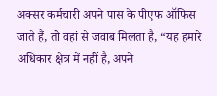अक्सर कर्मचारी अपने पास के पीएफ ऑफिस जाते हैं, तो वहां से जवाब मिलता है, “यह हमारे अधिकार क्षेत्र में नहीं है, अपने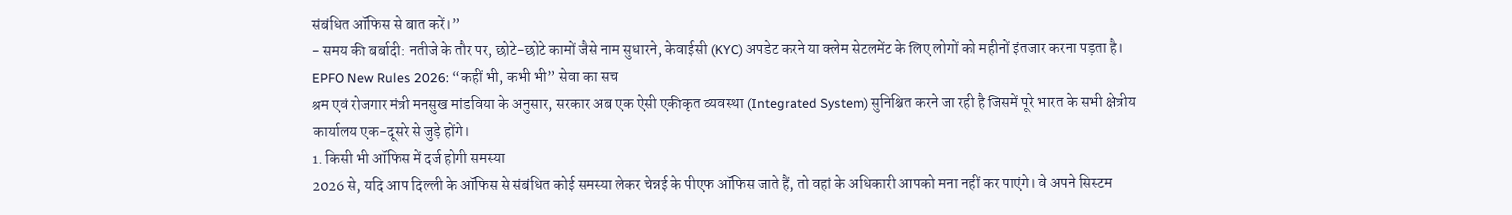संबंधित ऑफिस से बात करें।”
- समय की बर्बादी: नतीजे के तौर पर, छोटे-छोटे कामों जैसे नाम सुधारने, केवाईसी (KYC) अपडेट करने या क्लेम सेटलमेंट के लिए लोगों को महीनों इंतजार करना पड़ता है।
EPFO New Rules 2026: “कहीं भी, कभी भी” सेवा का सच
श्रम एवं रोजगार मंत्री मनसुख मांडविया के अनुसार, सरकार अब एक ऐसी एकीकृत व्यवस्था (Integrated System) सुनिश्चित करने जा रही है जिसमें पूरे भारत के सभी क्षेत्रीय कार्यालय एक-दूसरे से जुड़े होंगे।
1. किसी भी ऑफिस में दर्ज होगी समस्या
2026 से, यदि आप दिल्ली के ऑफिस से संबंधित कोई समस्या लेकर चेन्नई के पीएफ ऑफिस जाते हैं, तो वहां के अधिकारी आपको मना नहीं कर पाएंगे। वे अपने सिस्टम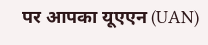पर आपका यूएएन (UAN)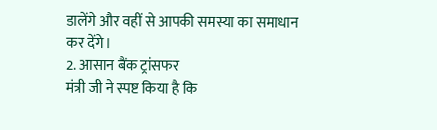डालेंगे और वहीं से आपकी समस्या का समाधान कर देंगे।
2. आसान बैंक ट्रांसफर
मंत्री जी ने स्पष्ट किया है कि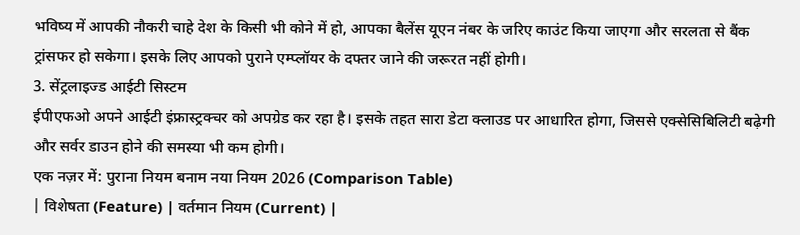भविष्य में आपकी नौकरी चाहे देश के किसी भी कोने में हो, आपका बैलेंस यूएन नंबर के जरिए काउंट किया जाएगा और सरलता से बैंक ट्रांसफर हो सकेगा। इसके लिए आपको पुराने एम्प्लॉयर के दफ्तर जाने की जरूरत नहीं होगी।
3. सेंट्रलाइज्ड आईटी सिस्टम
ईपीएफओ अपने आईटी इंफ्रास्ट्रक्चर को अपग्रेड कर रहा है। इसके तहत सारा डेटा क्लाउड पर आधारित होगा, जिससे एक्सेसिबिलिटी बढ़ेगी और सर्वर डाउन होने की समस्या भी कम होगी।
एक नज़र में: पुराना नियम बनाम नया नियम 2026 (Comparison Table)
| विशेषता (Feature) | वर्तमान नियम (Current) |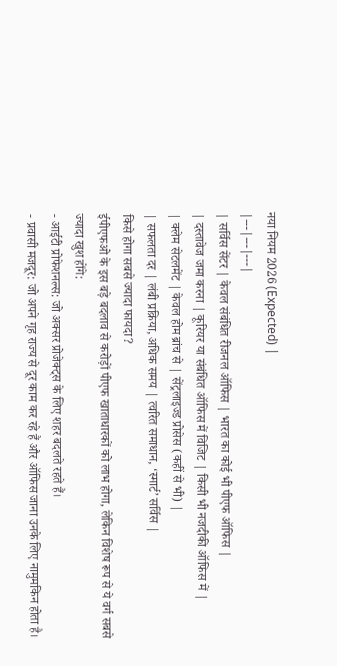नया नियम 2026 (Expected) |
|---|---|---|
| सर्विस सेंटर | केवल संबंधित रीजनल ऑफिस | भारत का कोई भी पीएफ ऑफिस |
| दस्तावेज जमा करना | कूरियर या संबंधित ऑफिस में विजिट | किसी भी नजदीकी ऑफिस में |
| क्लेम सेटलमेंट | केवल होम ब्रांच से | सेंट्रलाइज्ड प्रोसेस (कहीं से भी) |
| सफलता दर | लंबी प्रक्रिया, अधिक समय | त्वरित समाधान, ‘स्मार्ट’ सर्विस |
किसे होगा सबसे ज्यादा फायदा?
ईपीएफओ के इस बड़े बदलाव से करोड़ों पीएफ खाताधारकों को लाभ होगा, लेकिन विशेष रूप से ये वर्ग सबसे ज्यादा खुश होंगे:
- आईटी प्रोफेशनल्स: जो अक्सर प्रोजेक्ट्स के लिए शहर बदलते रहते हैं।
- प्रवासी मजदूर: जो अपने गृह राज्य से दूर काम कर रहे हैं और ऑफिस जाना उनके लिए नामुमकिन होता है।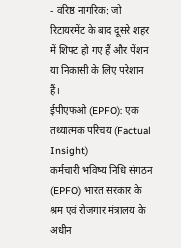- वरिष्ठ नागरिक: जो रिटायरमेंट के बाद दूसरे शहर में शिफ्ट हो गए हैं और पेंशन या निकासी के लिए परेशान हैं।
ईपीएफओ (EPFO): एक तथ्यात्मक परिचय (Factual Insight)
कर्मचारी भविष्य निधि संगठन (EPFO) भारत सरकार के श्रम एवं रोजगार मंत्रालय के अधीन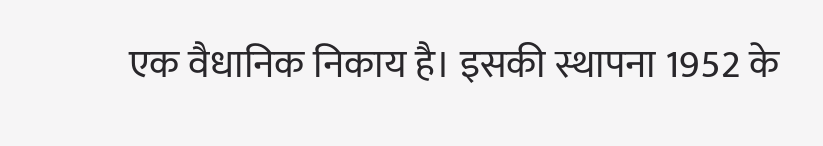एक वैधानिक निकाय है। इसकी स्थापना 1952 के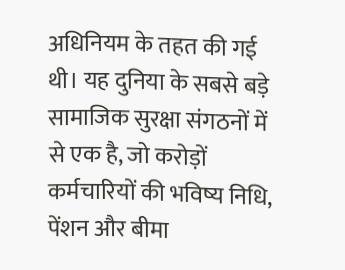अधिनियम के तहत की गई थी। यह दुनिया के सबसे बड़े सामाजिक सुरक्षा संगठनों में से एक है, जो करोड़ों कर्मचारियों की भविष्य निधि, पेंशन और बीमा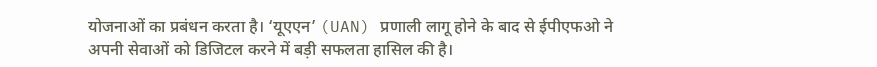योजनाओं का प्रबंधन करता है। ‘यूएएन’ (UAN) प्रणाली लागू होने के बाद से ईपीएफओ ने अपनी सेवाओं को डिजिटल करने में बड़ी सफलता हासिल की है।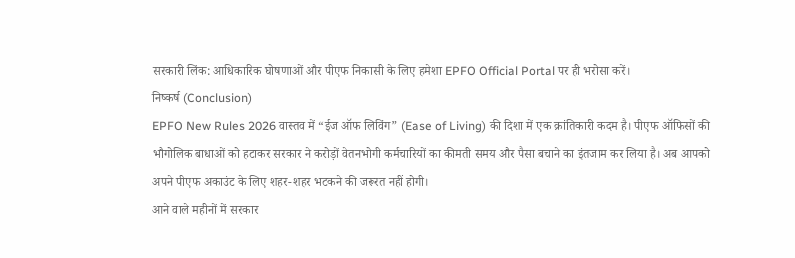सरकारी लिंक: आधिकारिक घोषणाओं और पीएफ निकासी के लिए हमेशा EPFO Official Portal पर ही भरोसा करें।
निष्कर्ष (Conclusion)
EPFO New Rules 2026 वास्तव में “ईज ऑफ लिविंग” (Ease of Living) की दिशा में एक क्रांतिकारी कदम है। पीएफ ऑफिसों की भौगोलिक बाधाओं को हटाकर सरकार ने करोड़ों वेतनभोगी कर्मचारियों का कीमती समय और पैसा बचाने का इंतजाम कर लिया है। अब आपको अपने पीएफ अकाउंट के लिए शहर-शहर भटकने की जरूरत नहीं होगी।
आने वाले महीनों में सरकार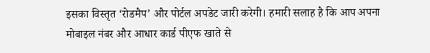इसका विस्तृत ‘रोडमैप’ और पोर्टल अपडेट जारी करेगी। हमारी सलाह है कि आप अपना मोबाइल नंबर और आधार कार्ड पीएफ खाते से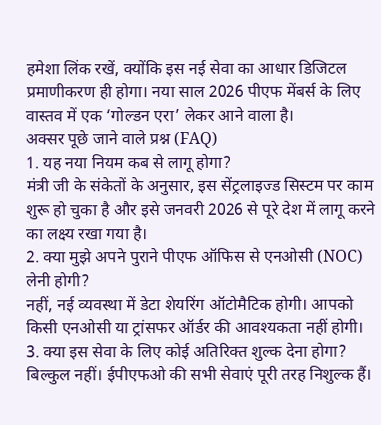हमेशा लिंक रखें, क्योंकि इस नई सेवा का आधार डिजिटल प्रमाणीकरण ही होगा। नया साल 2026 पीएफ मेंबर्स के लिए वास्तव में एक ‘गोल्डन एरा’ लेकर आने वाला है।
अक्सर पूछे जाने वाले प्रश्न (FAQ)
1. यह नया नियम कब से लागू होगा?
मंत्री जी के संकेतों के अनुसार, इस सेंट्रलाइज्ड सिस्टम पर काम शुरू हो चुका है और इसे जनवरी 2026 से पूरे देश में लागू करने का लक्ष्य रखा गया है।
2. क्या मुझे अपने पुराने पीएफ ऑफिस से एनओसी (NOC) लेनी होगी?
नहीं, नई व्यवस्था में डेटा शेयरिंग ऑटोमैटिक होगी। आपको किसी एनओसी या ट्रांसफर ऑर्डर की आवश्यकता नहीं होगी।
3. क्या इस सेवा के लिए कोई अतिरिक्त शुल्क देना होगा?
बिल्कुल नहीं। ईपीएफओ की सभी सेवाएं पूरी तरह निशुल्क हैं।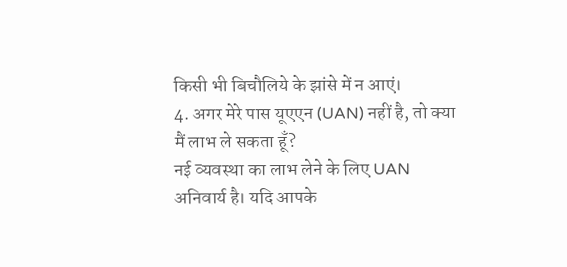किसी भी बिचौलिये के झांसे में न आएं।
4. अगर मेरे पास यूएएन (UAN) नहीं है, तो क्या मैं लाभ ले सकता हूँ?
नई व्यवस्था का लाभ लेने के लिए UAN अनिवार्य है। यदि आपके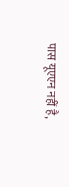पास यूएएन नहीं है,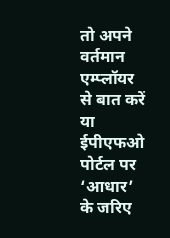तो अपने वर्तमान एम्प्लॉयर से बात करें या ईपीएफओ पोर्टल पर ‘आधार’ के जरिए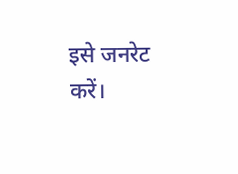इसे जनरेट करें।